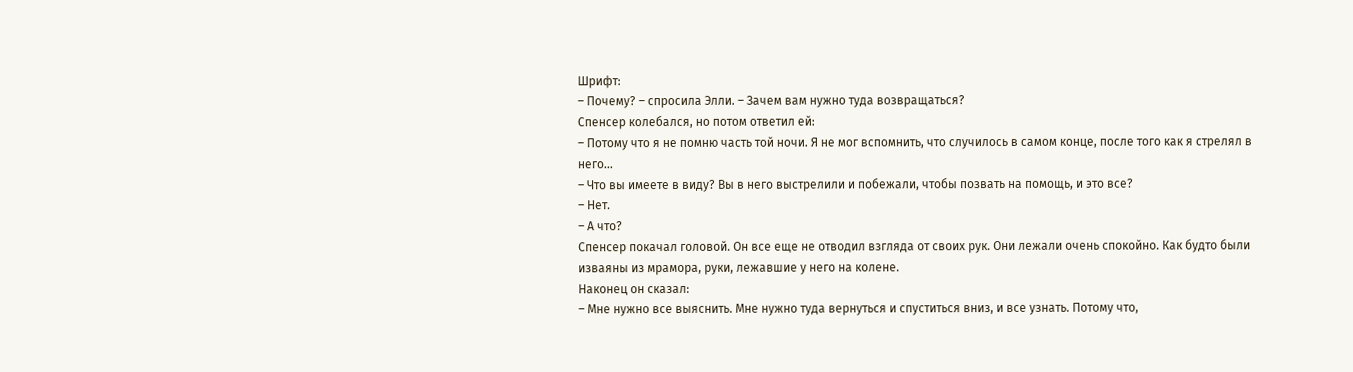Шрифт:
– Почему? – спросила Элли. – Зачем вам нужно туда возвращаться?
Спенсер колебался, но потом ответил ей:
– Потому что я не помню часть той ночи. Я не мог вспомнить, что случилось в самом конце, после того как я стрелял в него...
– Что вы имеете в виду? Вы в него выстрелили и побежали, чтобы позвать на помощь, и это все?
– Нет.
– А что?
Спенсер покачал головой. Он все еще не отводил взгляда от своих рук. Они лежали очень спокойно. Как будто были изваяны из мрамора, руки, лежавшие у него на колене.
Наконец он сказал:
– Мне нужно все выяснить. Мне нужно туда вернуться и спуститься вниз, и все узнать. Потому что,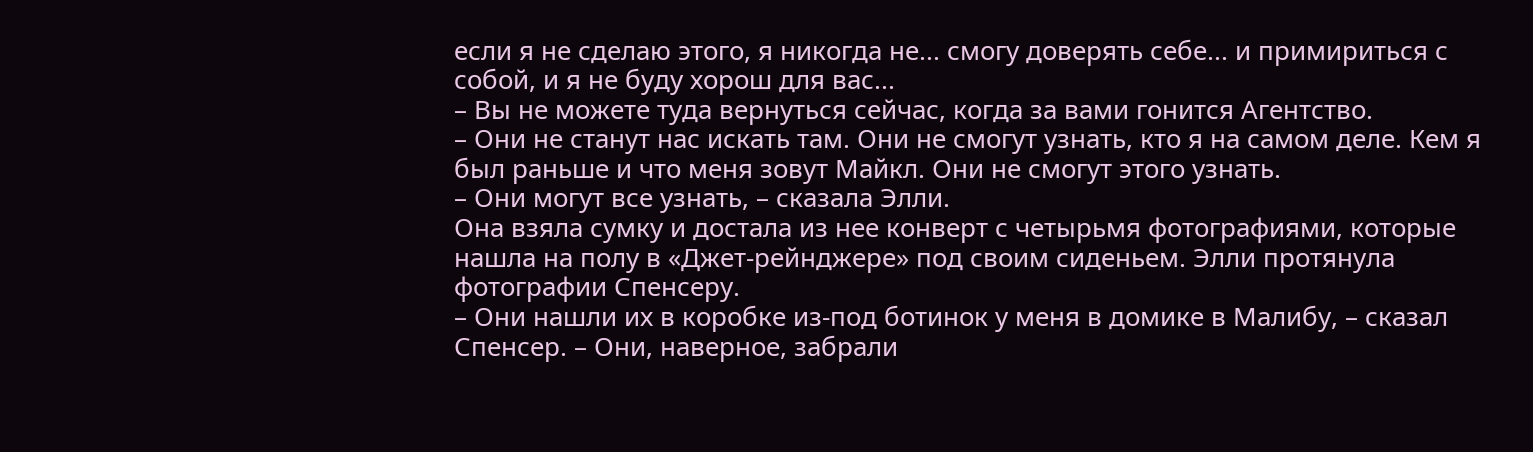если я не сделаю этого, я никогда не... смогу доверять себе... и примириться с собой, и я не буду хорош для вас...
– Вы не можете туда вернуться сейчас, когда за вами гонится Агентство.
– Они не станут нас искать там. Они не смогут узнать, кто я на самом деле. Кем я был раньше и что меня зовут Майкл. Они не смогут этого узнать.
– Они могут все узнать, – сказала Элли.
Она взяла сумку и достала из нее конверт с четырьмя фотографиями, которые нашла на полу в «Джет-рейнджере» под своим сиденьем. Элли протянула фотографии Спенсеру.
– Они нашли их в коробке из-под ботинок у меня в домике в Малибу, – сказал Спенсер. – Они, наверное, забрали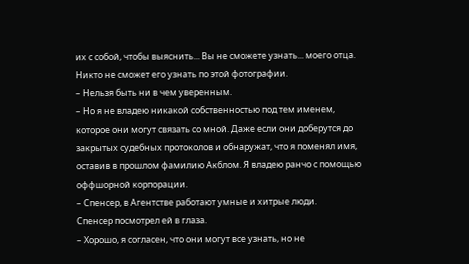их с собой, чтобы выяснить... Вы не сможете узнать... моего отца. Никто не сможет его узнать по этой фотографии.
– Нельзя быть ни в чем уверенным.
– Но я не владею никакой собственностью под тем именем, которое они могут связать со мной. Даже если они доберутся до закрытых судебных протоколов и обнаружат, что я поменял имя, оставив в прошлом фамилию Акблом. Я владею ранчо с помощью оффшорной корпорации.
– Спенсер, в Агентстве работают умные и хитрые люди.
Спенсер посмотрел ей в глаза.
– Хорошо, я согласен, что они могут все узнать, но не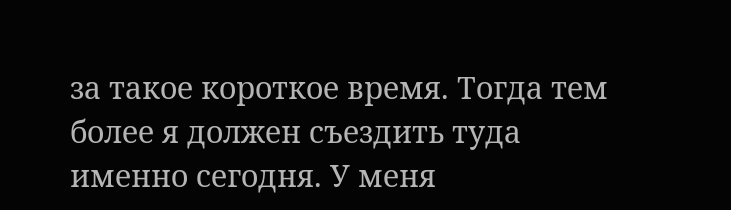за такое короткое время. Тогда тем более я должен съездить туда именно сегодня. У меня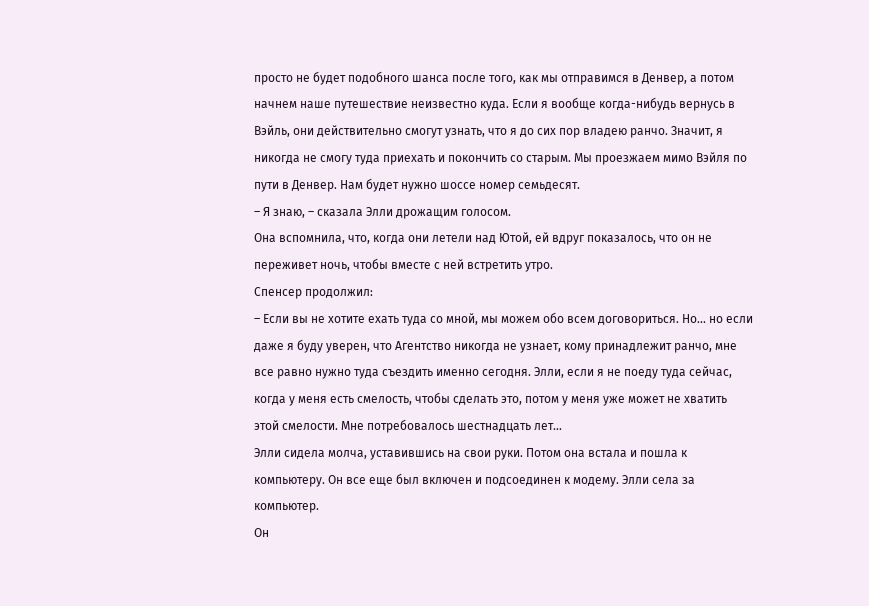просто не будет подобного шанса после того, как мы отправимся в Денвер, а потом начнем наше путешествие неизвестно куда. Если я вообще когда-нибудь вернусь в Вэйль, они действительно смогут узнать, что я до сих пор владею ранчо. Значит, я никогда не смогу туда приехать и покончить со старым. Мы проезжаем мимо Вэйля по пути в Денвер. Нам будет нужно шоссе номер семьдесят.
– Я знаю, – сказала Элли дрожащим голосом.
Она вспомнила, что, когда они летели над Ютой, ей вдруг показалось, что он не переживет ночь, чтобы вместе с ней встретить утро.
Спенсер продолжил:
– Если вы не хотите ехать туда со мной, мы можем обо всем договориться. Но... но если даже я буду уверен, что Агентство никогда не узнает, кому принадлежит ранчо, мне все равно нужно туда съездить именно сегодня. Элли, если я не поеду туда сейчас, когда у меня есть смелость, чтобы сделать это, потом у меня уже может не хватить этой смелости. Мне потребовалось шестнадцать лет...
Элли сидела молча, уставившись на свои руки. Потом она встала и пошла к компьютеру. Он все еще был включен и подсоединен к модему. Элли села за компьютер.
Он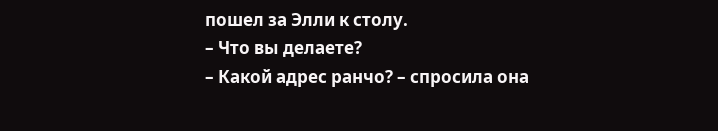пошел за Элли к столу.
– Что вы делаете?
– Какой адрес ранчо? – спросила она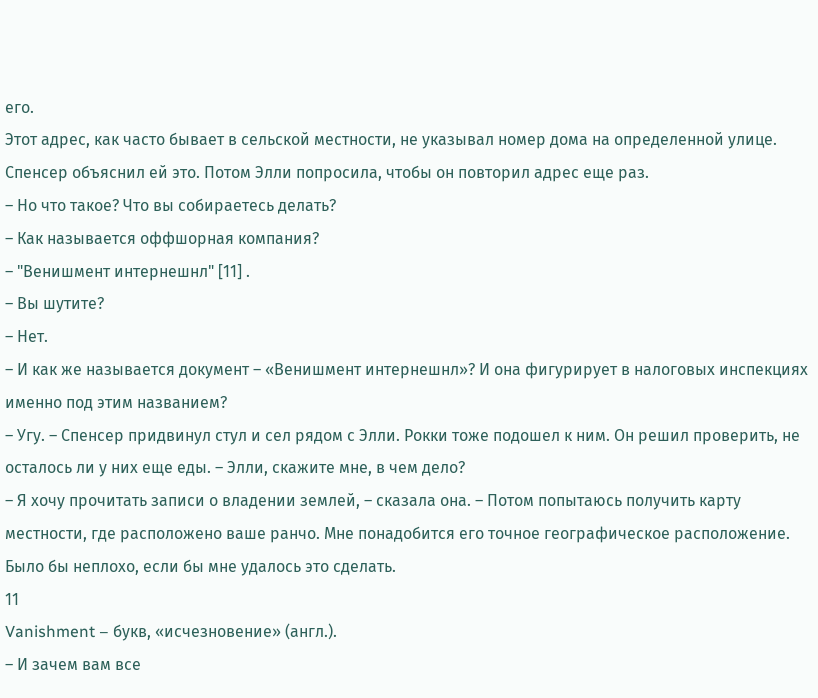его.
Этот адрес, как часто бывает в сельской местности, не указывал номер дома на определенной улице. Спенсер объяснил ей это. Потом Элли попросила, чтобы он повторил адрес еще раз.
– Но что такое? Что вы собираетесь делать?
– Как называется оффшорная компания?
– "Венишмент интернешнл" [11] .
– Вы шутите?
– Нет.
– И как же называется документ – «Венишмент интернешнл»? И она фигурирует в налоговых инспекциях именно под этим названием?
– Угу. – Спенсер придвинул стул и сел рядом с Элли. Рокки тоже подошел к ним. Он решил проверить, не осталось ли у них еще еды. – Элли, скажите мне, в чем дело?
– Я хочу прочитать записи о владении землей, – сказала она. – Потом попытаюсь получить карту местности, где расположено ваше ранчо. Мне понадобится его точное географическое расположение. Было бы неплохо, если бы мне удалось это сделать.
11
Vanishment – букв, «исчезновение» (англ.).
– И зачем вам все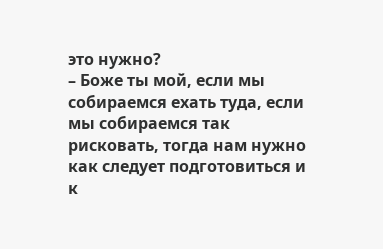это нужно?
– Боже ты мой, если мы собираемся ехать туда, если мы собираемся так рисковать, тогда нам нужно как следует подготовиться и к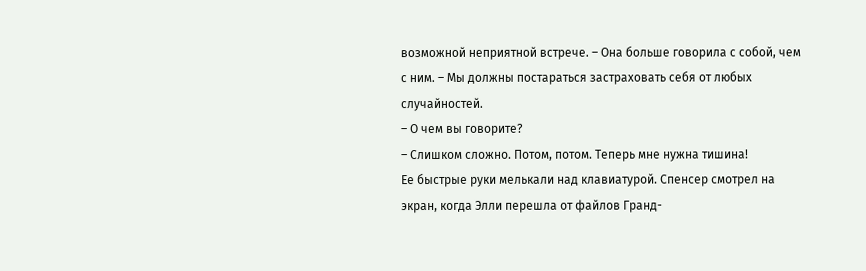возможной неприятной встрече. – Она больше говорила с собой, чем с ним. – Мы должны постараться застраховать себя от любых случайностей.
– О чем вы говорите?
– Слишком сложно. Потом, потом. Теперь мне нужна тишина!
Ее быстрые руки мелькали над клавиатурой. Спенсер смотрел на экран, когда Элли перешла от файлов Гранд-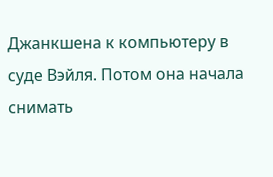Джанкшена к компьютеру в суде Вэйля. Потом она начала снимать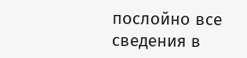послойно все сведения в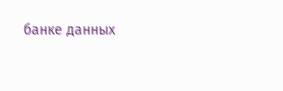банке данных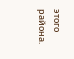этого района.